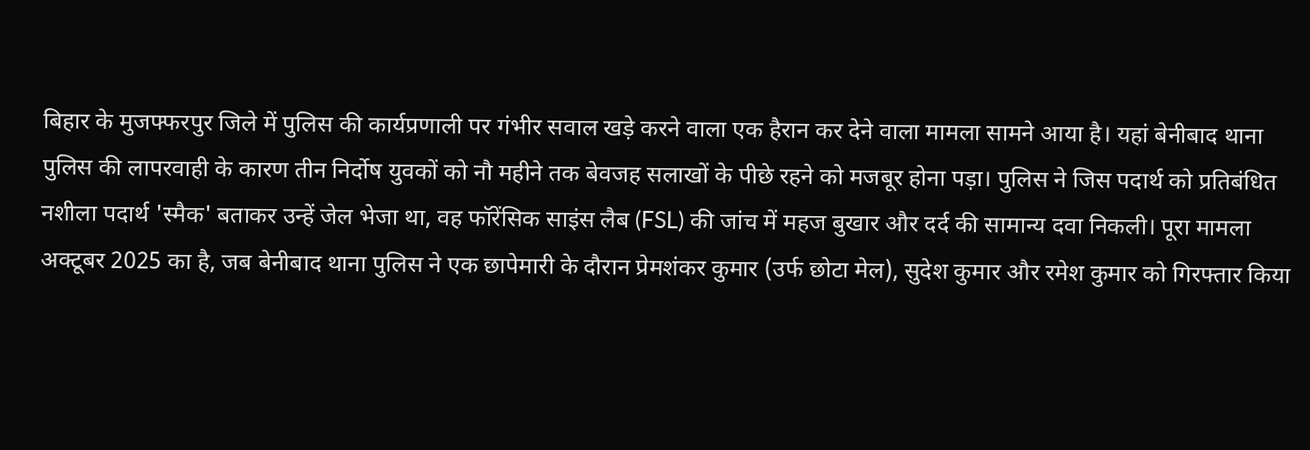बिहार के मुजफ्फरपुर जिले में पुलिस की कार्यप्रणाली पर गंभीर सवाल खड़े करने वाला एक हैरान कर देने वाला मामला सामने आया है। यहां बेनीबाद थाना पुलिस की लापरवाही के कारण तीन निर्दोष युवकों को नौ महीने तक बेवजह सलाखों के पीछे रहने को मजबूर होना पड़ा। पुलिस ने जिस पदार्थ को प्रतिबंधित नशीला पदार्थ 'स्मैक' बताकर उन्हें जेल भेजा था, वह फॉरेंसिक साइंस लैब (FSL) की जांच में महज बुखार और दर्द की सामान्य दवा निकली। पूरा मामला अक्टूबर 2025 का है, जब बेनीबाद थाना पुलिस ने एक छापेमारी के दौरान प्रेमशंकर कुमार (उर्फ छोटा मेल), सुदेश कुमार और रमेश कुमार को गिरफ्तार किया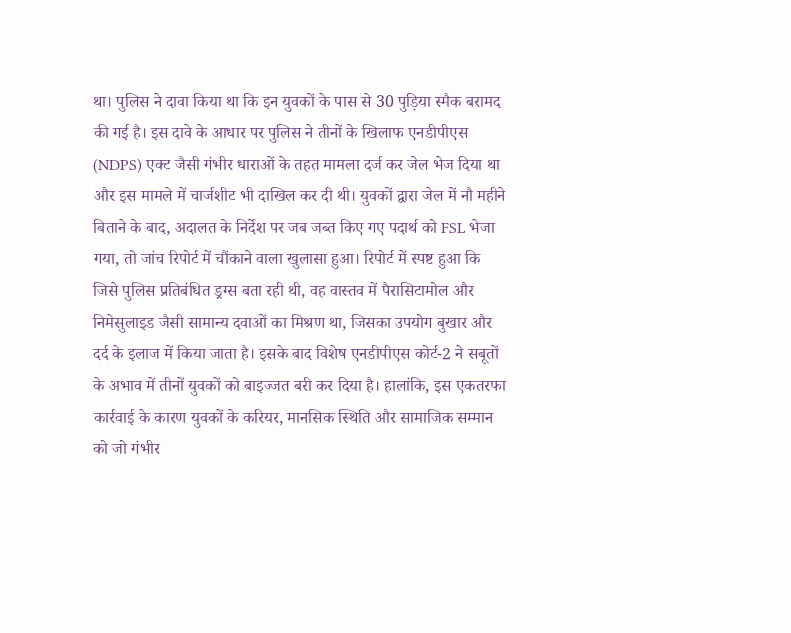था। पुलिस ने दावा किया था कि इन युवकों के पास से 30 पुड़िया स्मैक बरामद की गई है। इस दावे के आधार पर पुलिस ने तीनों के खिलाफ एनडीपीएस (NDPS) एक्ट जैसी गंभीर धाराओं के तहत मामला दर्ज कर जेल भेज दिया था और इस मामले में चार्जशीट भी दाखिल कर दी थी। युवकों द्वारा जेल में नौ महीने बिताने के बाद, अदालत के निर्देश पर जब जब्त किए गए पदार्थ को FSL भेजा गया, तो जांच रिपोर्ट में चौंकाने वाला खुलासा हुआ। रिपोर्ट में स्पष्ट हुआ कि जिसे पुलिस प्रतिबंधित ड्रग्स बता रही थी, वह वास्तव में पैरासिटामोल और निमेसुलाइड जैसी सामान्य दवाओं का मिश्रण था, जिसका उपयोग बुखार और दर्द के इलाज में किया जाता है। इसके बाद विशेष एनडीपीएस कोर्ट-2 ने सबूतों के अभाव में तीनों युवकों को बाइज्जत बरी कर दिया है। हालांकि, इस एकतरफा कार्रवाई के कारण युवकों के करियर, मानसिक स्थिति और सामाजिक सम्मान को जो गंभीर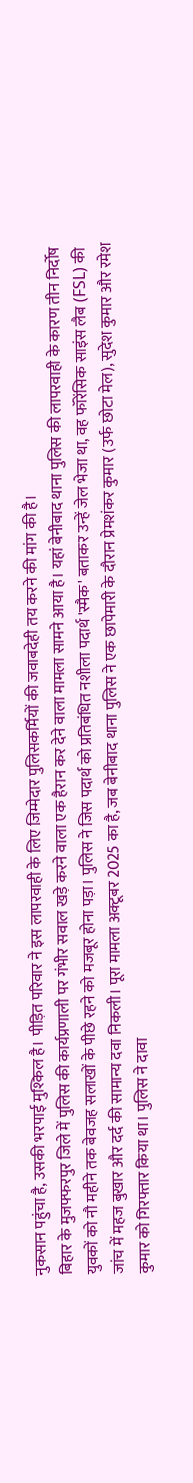नुकसान पहुंचा है, उसकी भरपाई मुश्किल है। पीड़ित परिवार ने इस लापरवाही के लिए जिम्मेदार पुलिसकर्मियों की जवाबदेही तय करने की मांग की है।
बिहार के मुजफ्फरपुर जिले में पुलिस की कार्यप्रणाली पर गंभीर सवाल खड़े करने वाला एक हैरान कर देने वाला मामला सामने आया है। यहां बेनीबाद थाना पुलिस की लापरवाही के कारण तीन निर्दोष युवकों को नौ महीने तक बेवजह सलाखों के पीछे रहने को मजबूर होना पड़ा। पुलिस ने जिस पदार्थ को प्रतिबंधित नशीला पदार्थ 'स्मैक' बताकर उन्हें जेल भेजा था, वह फॉरेंसिक साइंस लैब (FSL) की जांच में महज बुखार और दर्द की सामान्य दवा निकली। पूरा मामला अक्टूबर 2025 का है, जब बेनीबाद थाना पुलिस ने एक छापेमारी के दौरान प्रेमशंकर कुमार (उर्फ छोटा मेल), सुदेश कुमार और रमेश कुमार को गिरफ्तार किया था। पुलिस ने दावा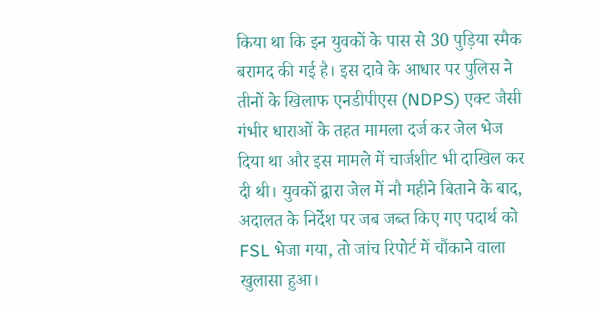किया था कि इन युवकों के पास से 30 पुड़िया स्मैक बरामद की गई है। इस दावे के आधार पर पुलिस ने तीनों के खिलाफ एनडीपीएस (NDPS) एक्ट जैसी गंभीर धाराओं के तहत मामला दर्ज कर जेल भेज दिया था और इस मामले में चार्जशीट भी दाखिल कर दी थी। युवकों द्वारा जेल में नौ महीने बिताने के बाद, अदालत के निर्देश पर जब जब्त किए गए पदार्थ को FSL भेजा गया, तो जांच रिपोर्ट में चौंकाने वाला खुलासा हुआ।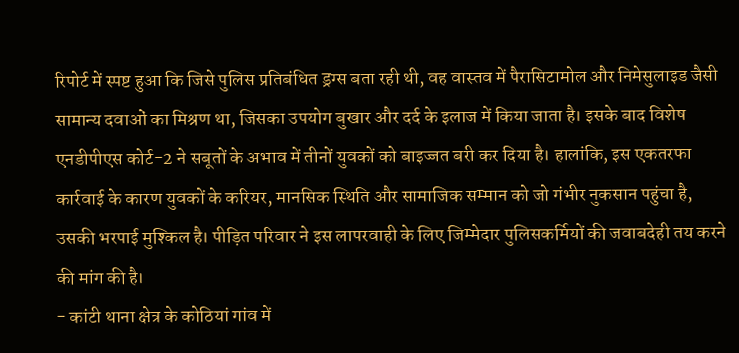रिपोर्ट में स्पष्ट हुआ कि जिसे पुलिस प्रतिबंधित ड्रग्स बता रही थी, वह वास्तव में पैरासिटामोल और निमेसुलाइड जैसी सामान्य दवाओं का मिश्रण था, जिसका उपयोग बुखार और दर्द के इलाज में किया जाता है। इसके बाद विशेष एनडीपीएस कोर्ट-2 ने सबूतों के अभाव में तीनों युवकों को बाइज्जत बरी कर दिया है। हालांकि, इस एकतरफा कार्रवाई के कारण युवकों के करियर, मानसिक स्थिति और सामाजिक सम्मान को जो गंभीर नुकसान पहुंचा है, उसकी भरपाई मुश्किल है। पीड़ित परिवार ने इस लापरवाही के लिए जिम्मेदार पुलिसकर्मियों की जवाबदेही तय करने की मांग की है।
- कांटी थाना क्षेत्र के कोठियां गांव में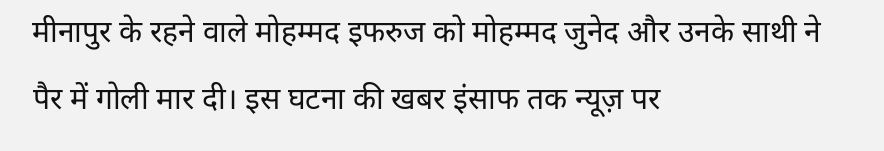मीनापुर के रहने वाले मोहम्मद इफरुज को मोहम्मद जुनेद और उनके साथी ने पैर में गोली मार दी। इस घटना की खबर इंसाफ तक न्यूज़ पर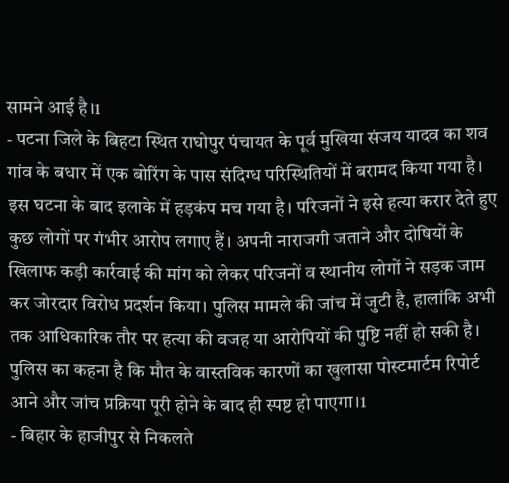सामने आई है।1
- पटना जिले के बिहटा स्थित राघोपुर पंचायत के पूर्व मुखिया संजय यादव का शव गांव के बधार में एक बोरिंग के पास संदिग्ध परिस्थितियों में बरामद किया गया है। इस घटना के बाद इलाके में हड़कंप मच गया है। परिजनों ने इसे हत्या करार देते हुए कुछ लोगों पर गंभीर आरोप लगाए हैं। अपनी नाराजगी जताने और दोषियों के खिलाफ कड़ी कार्रवाई की मांग को लेकर परिजनों व स्थानीय लोगों ने सड़क जाम कर जोरदार विरोध प्रदर्शन किया। पुलिस मामले की जांच में जुटी है, हालांकि अभी तक आधिकारिक तौर पर हत्या की वजह या आरोपियों की पुष्टि नहीं हो सकी है। पुलिस का कहना है कि मौत के वास्तविक कारणों का खुलासा पोस्टमार्टम रिपोर्ट आने और जांच प्रक्रिया पूरी होने के बाद ही स्पष्ट हो पाएगा।1
- बिहार के हाजीपुर से निकलते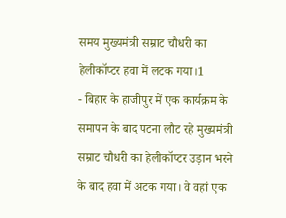समय मुख्यमंत्री सम्राट चौधरी का हेलीकॉप्टर हवा में लटक गया।1
- बिहार के हाजीपुर में एक कार्यक्रम के समापन के बाद पटना लौट रहे मुख्यमंत्री सम्राट चौधरी का हेलीकॉप्टर उड़ान भरने के बाद हवा में अटक गया। वे वहां एक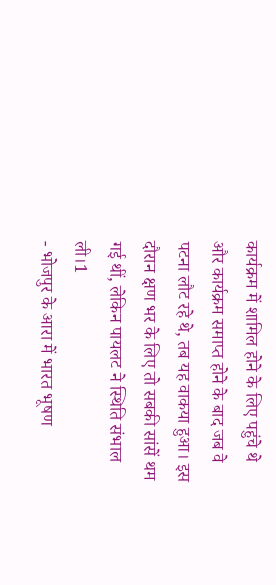कार्यक्रम में शामिल होने के लिए पहुंचे थे और कार्यक्रम समाप्त होने के बाद जब वे पटना लौट रहे थे, तब यह वाकया हुआ। इस दौरान क्षण भर के लिए तो सबकी सांसें थम गई थीं, लेकिन पायलट ने स्थिति संभाल ली।1
- भोजपुर के आरा में भारत भूषण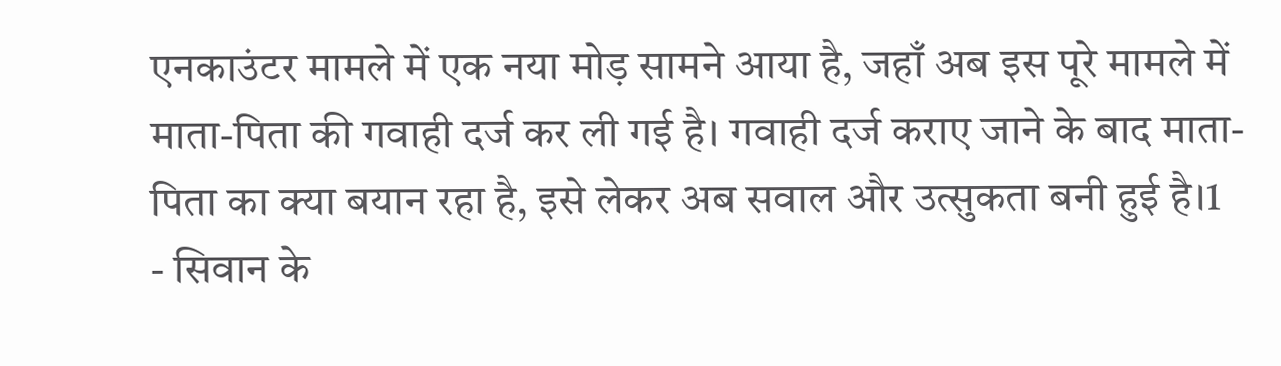एनकाउंटर मामले में एक नया मोड़ सामने आया है, जहाँ अब इस पूरे मामले में माता-पिता की गवाही दर्ज कर ली गई है। गवाही दर्ज कराए जाने के बाद माता-पिता का क्या बयान रहा है, इसे लेकर अब सवाल और उत्सुकता बनी हुई है।1
- सिवान के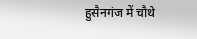हुसैनगंज में चौथे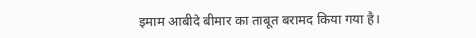इमाम आबीदे बीमार का ताबूत बरामद किया गया है।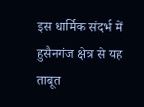इस धार्मिक संदर्भ में हुसैनगंज क्षेत्र से यह ताबूत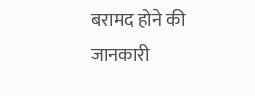बरामद होने की जानकारी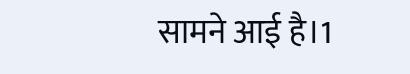सामने आई है।1